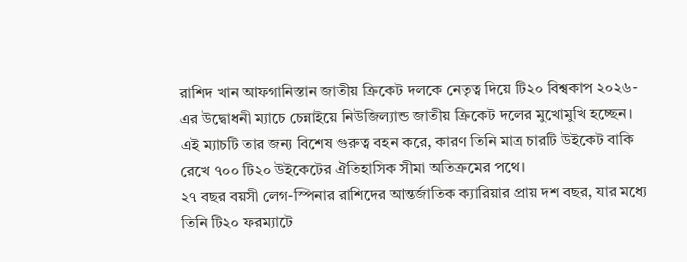রাশিদ খান আফগানিস্তান জাতীয় ক্রিকেট দলকে নেতৃত্ব দিয়ে টি২০ বিশ্বকাপ ২০২৬-এর উদ্বোধনী ম্যাচে চেন্নাইয়ে নিউজিল্যান্ড জাতীয় ক্রিকেট দলের মুখোমুখি হচ্ছেন। এই ম্যাচটি তার জন্য বিশেষ গুরুত্ব বহন করে, কারণ তিনি মাত্র চারটি উইকেট বাকি রেখে ৭০০ টি২০ উইকেটের ঐতিহাসিক সীমা অতিক্রমের পথে।
২৭ বছর বয়সী লেগ-স্পিনার রাশিদের আন্তর্জাতিক ক্যারিয়ার প্রায় দশ বছর, যার মধ্যে তিনি টি২০ ফরম্যাটে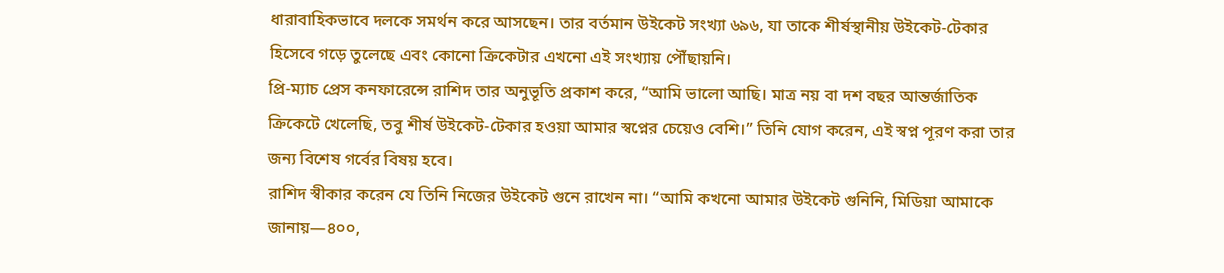ধারাবাহিকভাবে দলকে সমর্থন করে আসছেন। তার বর্তমান উইকেট সংখ্যা ৬৯৬, যা তাকে শীর্ষস্থানীয় উইকেট-টেকার হিসেবে গড়ে তুলেছে এবং কোনো ক্রিকেটার এখনো এই সংখ্যায় পৌঁছায়নি।
প্রি-ম্যাচ প্রেস কনফারেন্সে রাশিদ তার অনুভূতি প্রকাশ করে, “আমি ভালো আছি। মাত্র নয় বা দশ বছর আন্তর্জাতিক ক্রিকেটে খেলেছি, তবু শীর্ষ উইকেট-টেকার হওয়া আমার স্বপ্নের চেয়েও বেশি।” তিনি যোগ করেন, এই স্বপ্ন পূরণ করা তার জন্য বিশেষ গর্বের বিষয় হবে।
রাশিদ স্বীকার করেন যে তিনি নিজের উইকেট গুনে রাখেন না। “আমি কখনো আমার উইকেট গুনিনি, মিডিয়া আমাকে জানায়—৪০০,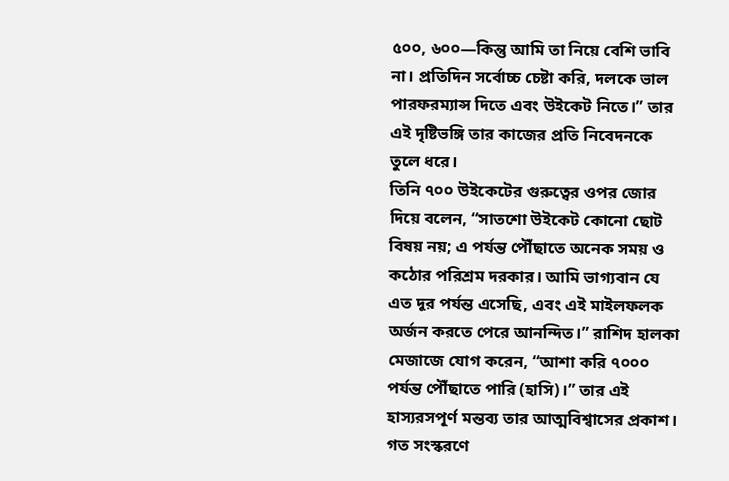৫০০, ৬০০—কিন্তু আমি তা নিয়ে বেশি ভাবি না। প্রতিদিন সর্বোচ্চ চেষ্টা করি, দলকে ভাল পারফরম্যান্স দিতে এবং উইকেট নিতে।” তার এই দৃষ্টিভঙ্গি তার কাজের প্রতি নিবেদনকে তুলে ধরে।
তিনি ৭০০ উইকেটের গুরুত্বের ওপর জোর দিয়ে বলেন, “সাতশো উইকেট কোনো ছোট বিষয় নয়; এ পর্যন্ত পৌঁছাতে অনেক সময় ও কঠোর পরিশ্রম দরকার। আমি ভাগ্যবান যে এত দূর পর্যন্ত এসেছি, এবং এই মাইলফলক অর্জন করতে পেরে আনন্দিত।” রাশিদ হালকা মেজাজে যোগ করেন, “আশা করি ৭০০০ পর্যন্ত পৌঁছাতে পারি (হাসি)।” তার এই হাস্যরসপূর্ণ মন্তব্য তার আত্মবিশ্বাসের প্রকাশ।
গত সংস্করণে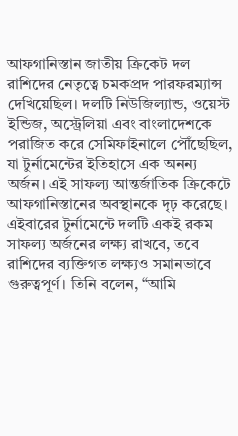আফগানিস্তান জাতীয় ক্রিকেট দল রাশিদের নেতৃত্বে চমকপ্রদ পারফরম্যান্স দেখিয়েছিল। দলটি নিউজিল্যান্ড, ওয়েস্ট ইন্ডিজ, অস্ট্রেলিয়া এবং বাংলাদেশকে পরাজিত করে সেমিফাইনালে পৌঁছেছিল, যা টুর্নামেন্টের ইতিহাসে এক অনন্য অর্জন। এই সাফল্য আন্তর্জাতিক ক্রিকেটে আফগানিস্তানের অবস্থানকে দৃঢ় করেছে।
এইবারের টুর্নামেন্টে দলটি একই রকম সাফল্য অর্জনের লক্ষ্য রাখবে, তবে রাশিদের ব্যক্তিগত লক্ষ্যও সমানভাবে গুরুত্বপূর্ণ। তিনি বলেন, “আমি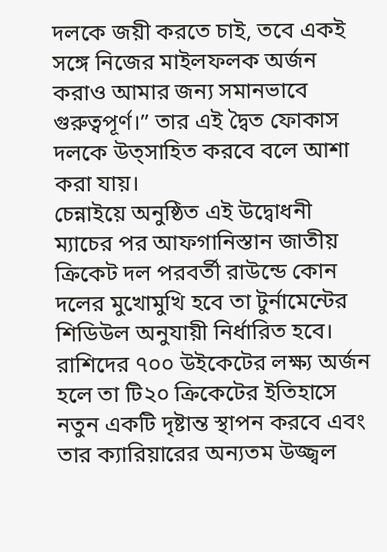দলকে জয়ী করতে চাই, তবে একই সঙ্গে নিজের মাইলফলক অর্জন করাও আমার জন্য সমানভাবে গুরুত্বপূর্ণ।” তার এই দ্বৈত ফোকাস দলকে উত্সাহিত করবে বলে আশা করা যায়।
চেন্নাইয়ে অনুষ্ঠিত এই উদ্বোধনী ম্যাচের পর আফগানিস্তান জাতীয় ক্রিকেট দল পরবর্তী রাউন্ডে কোন দলের মুখোমুখি হবে তা টুর্নামেন্টের শিডিউল অনুযায়ী নির্ধারিত হবে। রাশিদের ৭০০ উইকেটের লক্ষ্য অর্জন হলে তা টি২০ ক্রিকেটের ইতিহাসে নতুন একটি দৃষ্টান্ত স্থাপন করবে এবং তার ক্যারিয়ারের অন্যতম উজ্জ্বল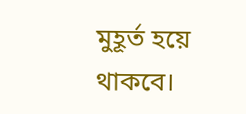মুহূর্ত হয়ে থাকবে।